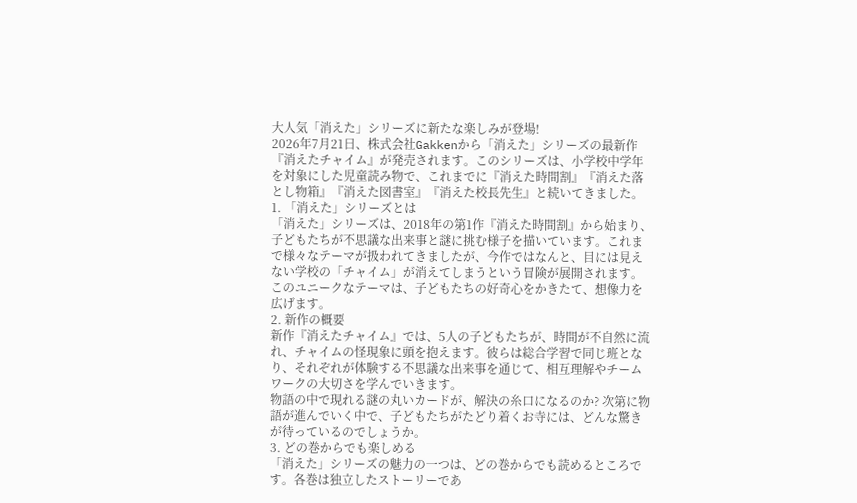大人気「消えた」シリーズに新たな楽しみが登場!
2026年7月21日、株式会社Gakkenから「消えた」シリーズの最新作『消えたチャイム』が発売されます。このシリーズは、小学校中学年を対象にした児童読み物で、これまでに『消えた時間割』『消えた落とし物箱』『消えた図書室』『消えた校長先生』と続いてきました。
1. 「消えた」シリーズとは
「消えた」シリーズは、2018年の第1作『消えた時間割』から始まり、子どもたちが不思議な出来事と謎に挑む様子を描いています。これまで様々なテーマが扱われてきましたが、今作ではなんと、目には見えない学校の「チャイム」が消えてしまうという冒険が展開されます。このユニークなテーマは、子どもたちの好奇心をかきたて、想像力を広げます。
2. 新作の概要
新作『消えたチャイム』では、5人の子どもたちが、時間が不自然に流れ、チャイムの怪現象に頭を抱えます。彼らは総合学習で同じ班となり、それぞれが体験する不思議な出来事を通じて、相互理解やチームワークの大切さを学んでいきます。
物語の中で現れる謎の丸いカードが、解決の糸口になるのか? 次第に物語が進んでいく中で、子どもたちがたどり着くお寺には、どんな驚きが待っているのでしょうか。
3. どの巻からでも楽しめる
「消えた」シリーズの魅力の一つは、どの巻からでも読めるところです。各巻は独立したストーリーであ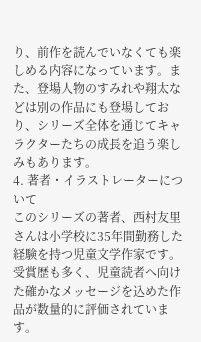り、前作を読んでいなくても楽しめる内容になっています。また、登場人物のすみれや翔太などは別の作品にも登場しており、シリーズ全体を通じてキャラクターたちの成長を追う楽しみもあります。
4. 著者・イラストレーターについて
このシリーズの著者、西村友里さんは小学校に35年間勤務した経験を持つ児童文学作家です。受賞歴も多く、児童読者へ向けた確かなメッセージを込めた作品が数量的に評価されています。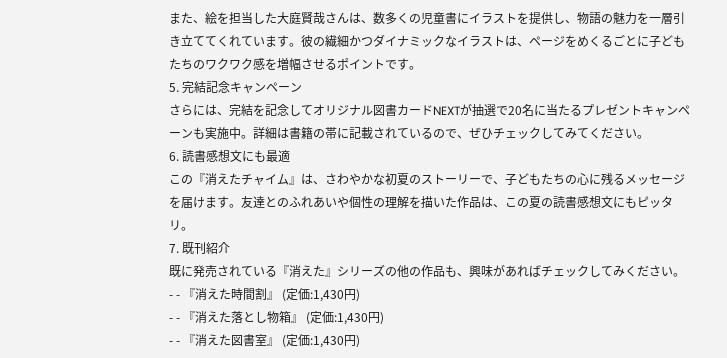また、絵を担当した大庭賢哉さんは、数多くの児童書にイラストを提供し、物語の魅力を一層引き立ててくれています。彼の繊細かつダイナミックなイラストは、ページをめくるごとに子どもたちのワクワク感を増幅させるポイントです。
5. 完結記念キャンペーン
さらには、完結を記念してオリジナル図書カードNEXTが抽選で20名に当たるプレゼントキャンペーンも実施中。詳細は書籍の帯に記載されているので、ぜひチェックしてみてください。
6. 読書感想文にも最適
この『消えたチャイム』は、さわやかな初夏のストーリーで、子どもたちの心に残るメッセージを届けます。友達とのふれあいや個性の理解を描いた作品は、この夏の読書感想文にもピッタリ。
7. 既刊紹介
既に発売されている『消えた』シリーズの他の作品も、興味があればチェックしてみください。
- - 『消えた時間割』 (定価:1,430円)
- - 『消えた落とし物箱』 (定価:1,430円)
- - 『消えた図書室』 (定価:1,430円)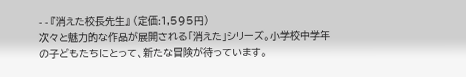- - 『消えた校長先生』 (定価:1,595円)
次々と魅力的な作品が展開される「消えた」シリーズ。小学校中学年の子どもたちにとって、新たな冒険が待っています。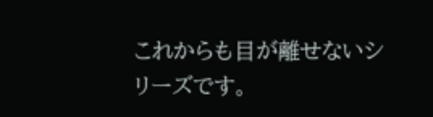これからも目が離せないシリーズです。